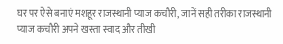घर पर ऐसे बनाएं मशहूर राजस्थानी प्याज कचौरी, जानें सही तरीका राजस्थानी प्याज कचौरी अपने खस्ता स्वाद और तीखी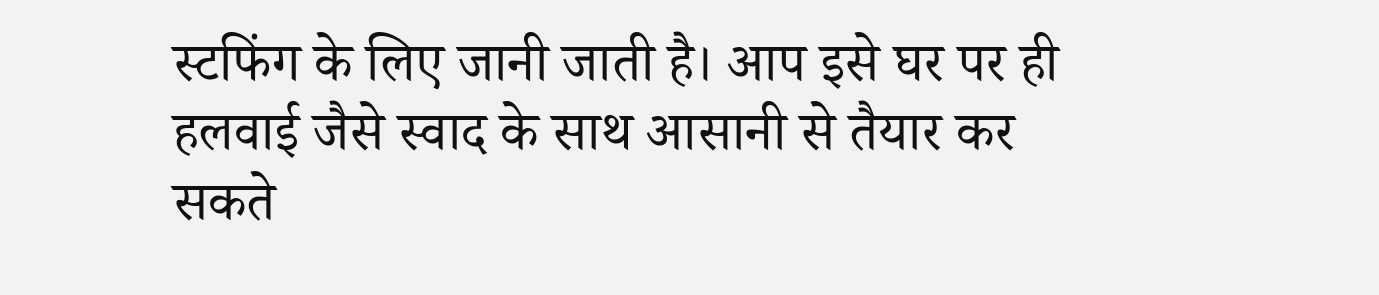स्टफिंग के लिए जानी जाती है। आप इसे घर पर ही हलवाई जैसे स्वाद के साथ आसानी से तैयार कर सकते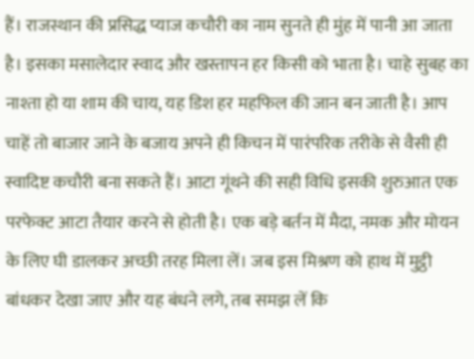हैं। राजस्थान की प्रसिद्ध प्याज कचौरी का नाम सुनते ही मुंह में पानी आ जाता है। इसका मसालेदार स्वाद और खस्तापन हर किसी को भाता है। चाहे सुबह का नाश्ता हो या शाम की चाय, यह डिश हर महफिल की जान बन जाती है। आप चाहें तो बाजार जाने के बजाय अपने ही किचन में पारंपरिक तरीके से वैसी ही स्वादिष्ट कचौरी बना सकते हैं। आटा गूंथने की सही विधि इसकी शुरुआत एक परफेक्ट आटा तैयार करने से होती है। एक बड़े बर्तन में मैदा, नमक और मोयन के लिए घी डालकर अच्छी तरह मिला लें। जब इस मिश्रण को हाथ में मुट्ठी बांधकर देखा जाए और यह बंधने लगे, तब समझ लें कि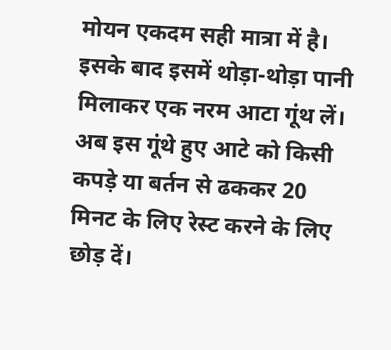मोयन एकदम सही मात्रा में है। इसके बाद इसमें थोड़ा-थोड़ा पानी मिलाकर एक नरम आटा गूंथ लें। अब इस गूंथे हुए आटे को किसी कपड़े या बर्तन से ढककर 20 मिनट के लिए रेस्ट करने के लिए छोड़ दें।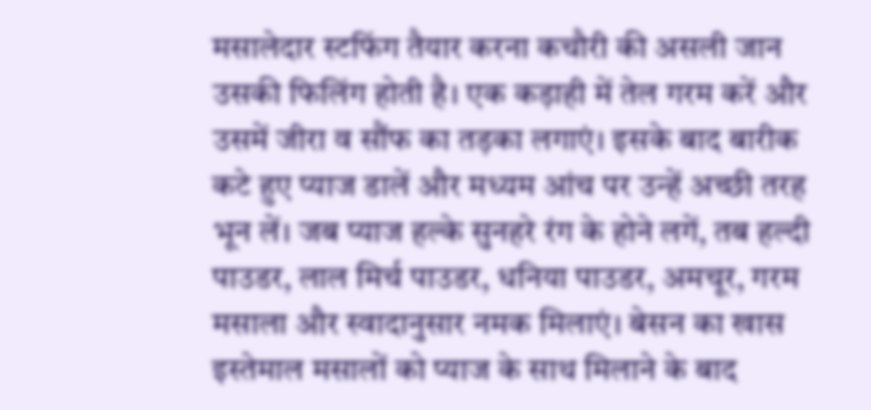मसालेदार स्टफिंग तैयार करना कचौरी की असली जान उसकी फिलिंग होती है। एक कड़ाही में तेल गरम करें और उसमें जीरा व सौंफ का तड़का लगाएं। इसके बाद बारीक कटे हुए प्याज डालें और मध्यम आंच पर उन्हें अच्छी तरह भून लें। जब प्याज हल्के सुनहरे रंग के होने लगें, तब हल्दी पाउडर, लाल मिर्च पाउडर, धनिया पाउडर, अमचूर, गरम मसाला और स्वादानुसार नमक मिलाएं। बेसन का खास इस्तेमाल मसालों को प्याज के साथ मिलाने के बाद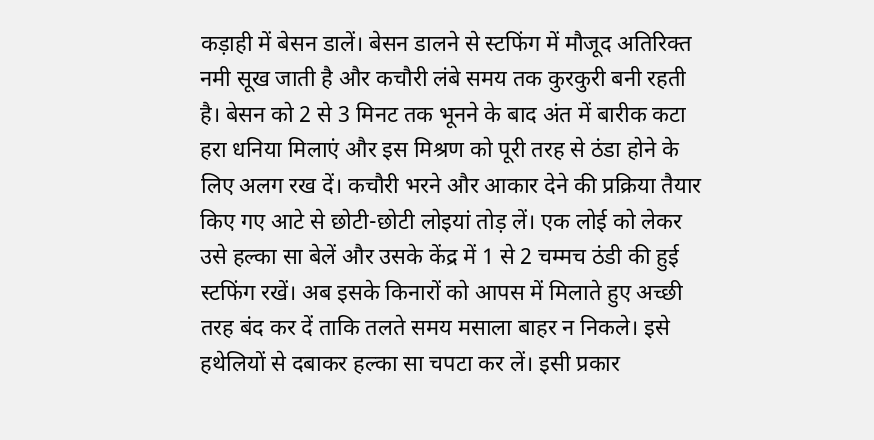कड़ाही में बेसन डालें। बेसन डालने से स्टफिंग में मौजूद अतिरिक्त नमी सूख जाती है और कचौरी लंबे समय तक कुरकुरी बनी रहती है। बेसन को 2 से 3 मिनट तक भूनने के बाद अंत में बारीक कटा हरा धनिया मिलाएं और इस मिश्रण को पूरी तरह से ठंडा होने के लिए अलग रख दें। कचौरी भरने और आकार देने की प्रक्रिया तैयार किए गए आटे से छोटी-छोटी लोइयां तोड़ लें। एक लोई को लेकर उसे हल्का सा बेलें और उसके केंद्र में 1 से 2 चम्मच ठंडी की हुई स्टफिंग रखें। अब इसके किनारों को आपस में मिलाते हुए अच्छी तरह बंद कर दें ताकि तलते समय मसाला बाहर न निकले। इसे हथेलियों से दबाकर हल्का सा चपटा कर लें। इसी प्रकार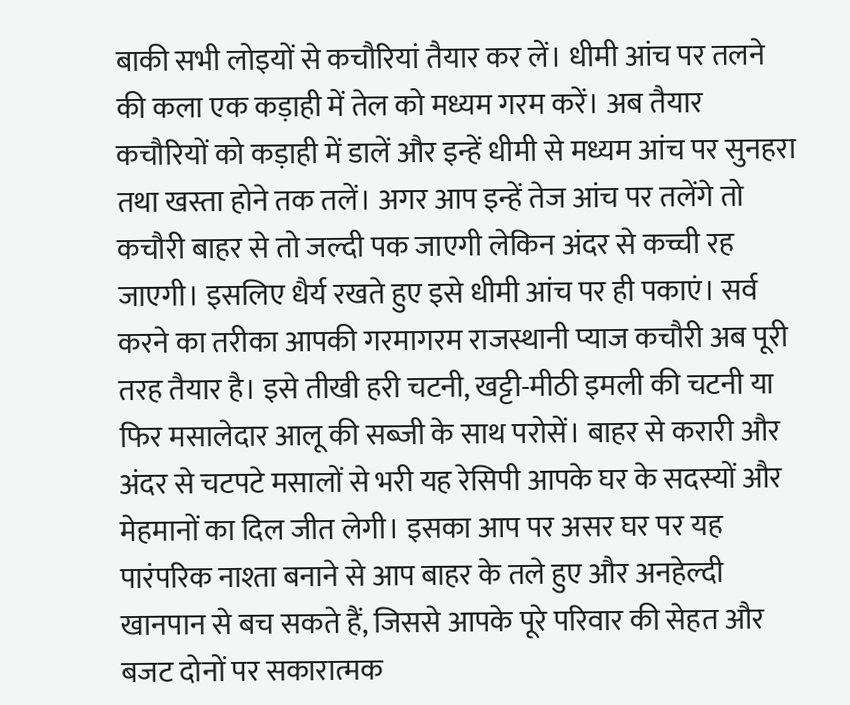बाकी सभी लोइयों से कचौरियां तैयार कर लें। धीमी आंच पर तलने की कला एक कड़ाही में तेल को मध्यम गरम करें। अब तैयार कचौरियों को कड़ाही में डालें और इन्हें धीमी से मध्यम आंच पर सुनहरा तथा खस्ता होने तक तलें। अगर आप इन्हें तेज आंच पर तलेंगे तो कचौरी बाहर से तो जल्दी पक जाएगी लेकिन अंदर से कच्ची रह जाएगी। इसलिए धैर्य रखते हुए इसे धीमी आंच पर ही पकाएं। सर्व करने का तरीका आपकी गरमागरम राजस्थानी प्याज कचौरी अब पूरी तरह तैयार है। इसे तीखी हरी चटनी, खट्टी-मीठी इमली की चटनी या फिर मसालेदार आलू की सब्जी के साथ परोसें। बाहर से करारी और अंदर से चटपटे मसालों से भरी यह रेसिपी आपके घर के सदस्यों और मेहमानों का दिल जीत लेगी। इसका आप पर असर घर पर यह पारंपरिक नाश्ता बनाने से आप बाहर के तले हुए और अनहेल्दी खानपान से बच सकते हैं, जिससे आपके पूरे परिवार की सेहत और बजट दोनों पर सकारात्मक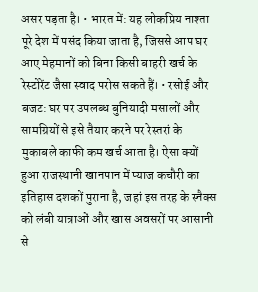असर पड़ता है। • भारत में: यह लोकप्रिय नाश्ता पूरे देश में पसंद किया जाता है, जिससे आप घर आए मेहमानों को बिना किसी बाहरी खर्च के रेस्टोरेंट जैसा स्वाद परोस सकते हैं। • रसोई और बजट: घर पर उपलब्ध बुनियादी मसालों और सामग्रियों से इसे तैयार करने पर रेस्तरां के मुकाबले काफी कम खर्च आता है। ऐसा क्यों हुआ राजस्थानी खानपान में प्याज कचौरी का इतिहास दशकों पुराना है, जहां इस तरह के स्नैक्स को लंबी यात्राओं और खास अवसरों पर आसानी से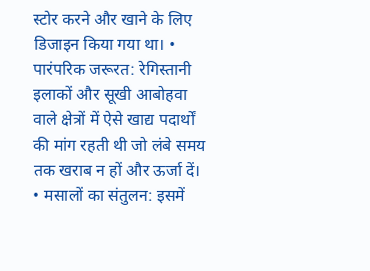स्टोर करने और खाने के लिए डिजाइन किया गया था। • पारंपरिक जरूरत: रेगिस्तानी इलाकों और सूखी आबोहवा वाले क्षेत्रों में ऐसे खाद्य पदार्थों की मांग रहती थी जो लंबे समय तक खराब न हों और ऊर्जा दें। • मसालों का संतुलन: इसमें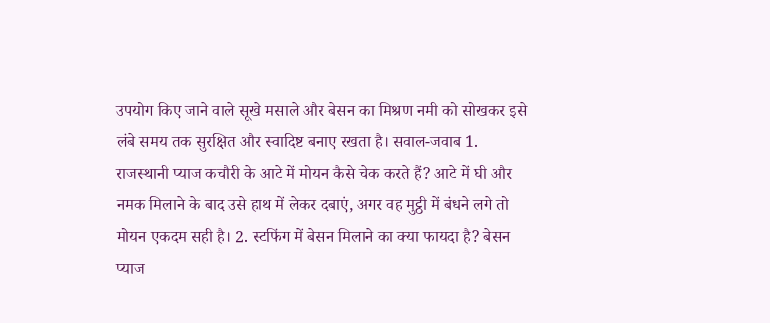उपयोग किए जाने वाले सूखे मसाले और बेसन का मिश्रण नमी को सोखकर इसे लंबे समय तक सुरक्षित और स्वादिष्ट बनाए रखता है। सवाल-जवाब 1. राजस्थानी प्याज कचौरी के आटे में मोयन कैसे चेक करते हैं? आटे में घी और नमक मिलाने के बाद उसे हाथ में लेकर दबाएं, अगर वह मुट्ठी में बंधने लगे तो मोयन एकदम सही है। 2. स्टफिंग में बेसन मिलाने का क्या फायदा है? बेसन प्याज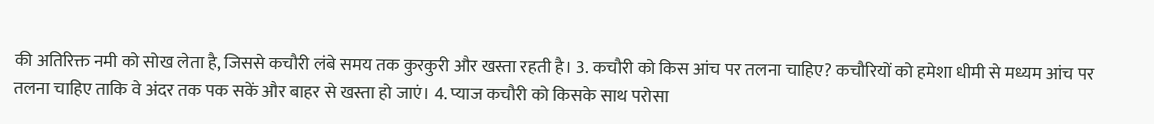की अतिरिक्त नमी को सोख लेता है, जिससे कचौरी लंबे समय तक कुरकुरी और खस्ता रहती है। 3. कचौरी को किस आंच पर तलना चाहिए? कचौरियों को हमेशा धीमी से मध्यम आंच पर तलना चाहिए ताकि वे अंदर तक पक सकें और बाहर से खस्ता हो जाएं। 4. प्याज कचौरी को किसके साथ परोसा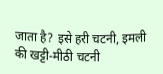जाता है? इसे हरी चटनी, इमली की खट्टी-मीठी चटनी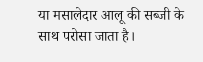या मसालेदार आलू की सब्जी के साथ परोसा जाता है।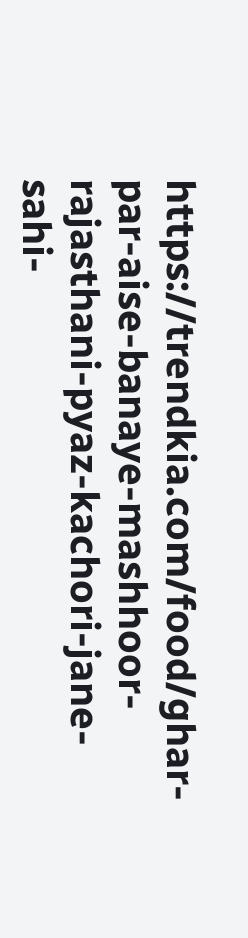https://trendkia.com/food/ghar-par-aise-banaye-mashhoor-rajasthani-pyaz-kachori-jane-sahi-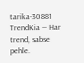tarika-30881 TrendKia — Har trend, sabse pehle.